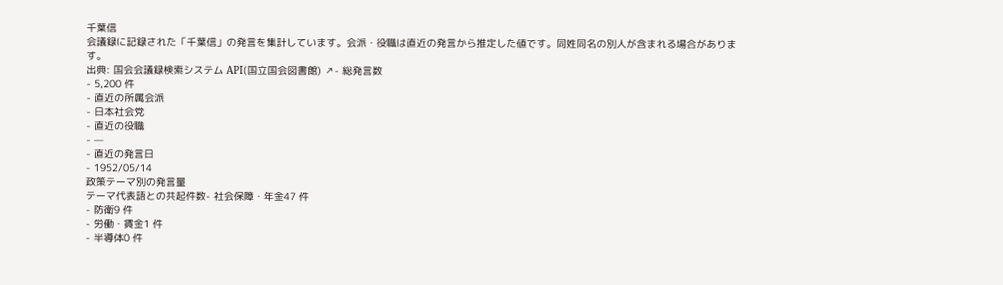千葉信
会議録に記録された「千葉信」の発言を集計しています。会派・役職は直近の発言から推定した値です。同姓同名の別人が含まれる場合があります。
出典: 国会会議録検索システム API(国立国会図書館) ↗- 総発言数
- 5,200 件
- 直近の所属会派
- 日本社会党
- 直近の役職
- —
- 直近の発言日
- 1952/05/14
政策テーマ別の発言量
テーマ代表語との共起件数- 社会保障・年金47 件
- 防衛9 件
- 労働・賃金1 件
- 半導体0 件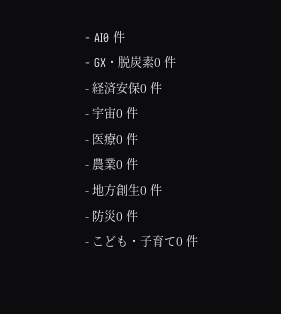- AI0 件
- GX・脱炭素0 件
- 経済安保0 件
- 宇宙0 件
- 医療0 件
- 農業0 件
- 地方創生0 件
- 防災0 件
- こども・子育て0 件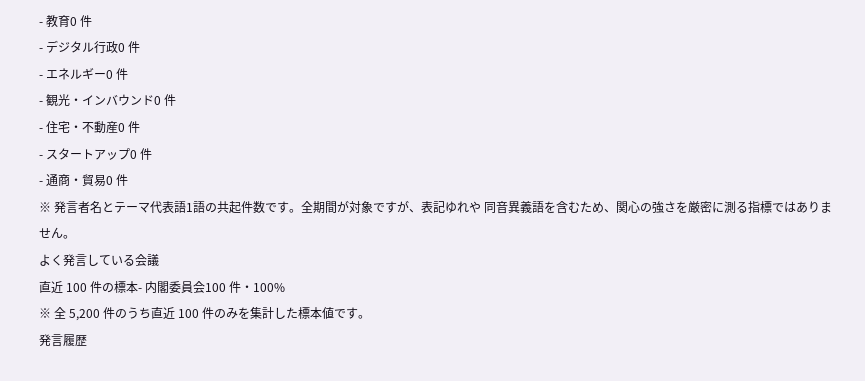- 教育0 件
- デジタル行政0 件
- エネルギー0 件
- 観光・インバウンド0 件
- 住宅・不動産0 件
- スタートアップ0 件
- 通商・貿易0 件
※ 発言者名とテーマ代表語1語の共起件数です。全期間が対象ですが、表記ゆれや 同音異義語を含むため、関心の強さを厳密に測る指標ではありません。
よく発言している会議
直近 100 件の標本- 内閣委員会100 件・100%
※ 全 5,200 件のうち直近 100 件のみを集計した標本値です。
発言履歴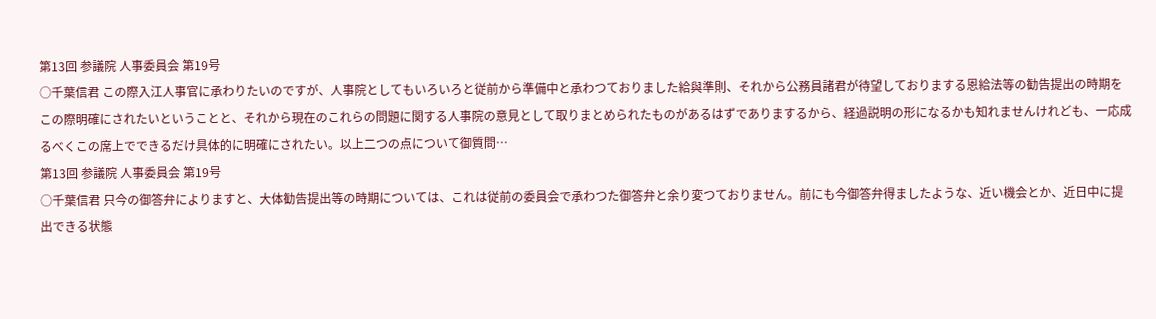第13回 参議院 人事委員会 第19号
○千葉信君 この際入江人事官に承わりたいのですが、人事院としてもいろいろと従前から準備中と承わつておりました給與準則、それから公務員諸君が待望しておりまする恩給法等の勧告提出の時期をこの際明確にされたいということと、それから現在のこれらの問題に関する人事院の意見として取りまとめられたものがあるはずでありまするから、経過説明の形になるかも知れませんけれども、一応成るべくこの席上でできるだけ具体的に明確にされたい。以上二つの点について御質問…
第13回 参議院 人事委員会 第19号
○千葉信君 只今の御答弁によりますと、大体勧告提出等の時期については、これは従前の委員会で承わつた御答弁と余り変つておりません。前にも今御答弁得ましたような、近い機会とか、近日中に提出できる状態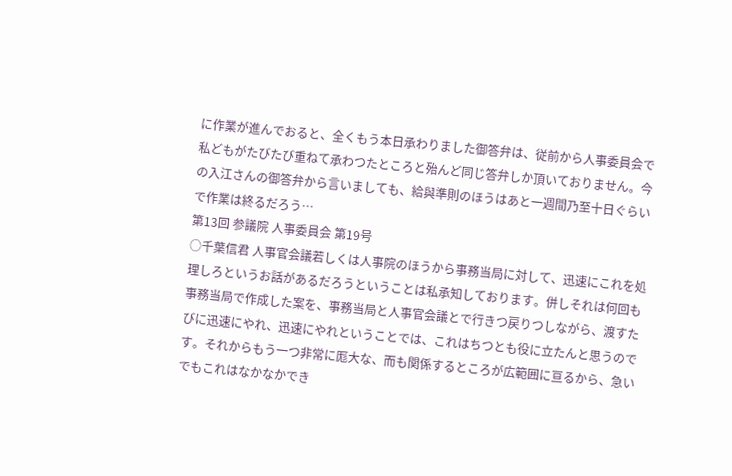に作業が進んでおると、全くもう本日承わりました御答弁は、従前から人事委員会で私どもがたびたび重ねて承わつたところと殆んど同じ答弁しか頂いておりません。今の入江さんの御答弁から言いましても、給與準則のほうはあと一週間乃至十日ぐらいで作業は終るだろう…
第13回 参議院 人事委員会 第19号
○千葉信君 人事官会議若しくは人事院のほうから事務当局に対して、迅速にこれを処理しろというお話があるだろうということは私承知しております。併しそれは何回も事務当局で作成した案を、事務当局と人事官会議とで行きつ戻りつしながら、渡すたびに迅速にやれ、迅速にやれということでは、これはちつとも役に立たんと思うのです。それからもう一つ非常に厖大な、而も関係するところが広範囲に亘るから、急いでもこれはなかなかでき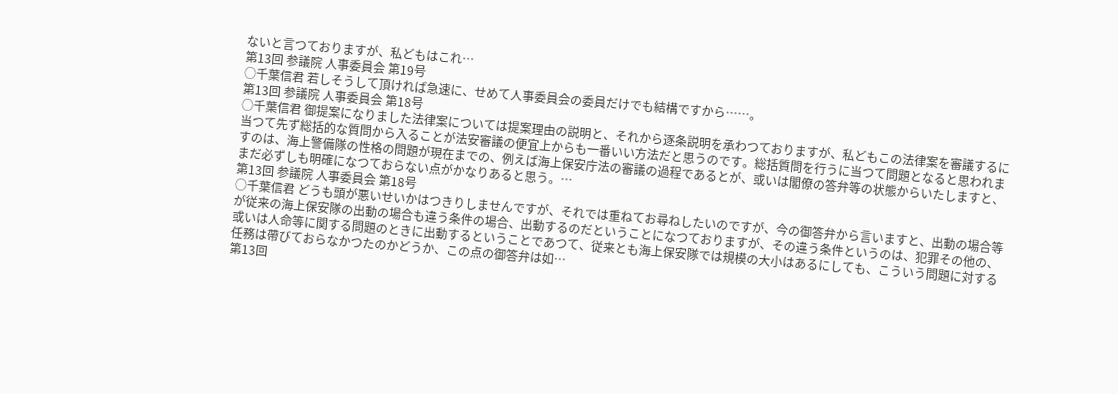ないと言つておりますが、私どもはこれ…
第13回 参議院 人事委員会 第19号
○千葉信君 若しそうして頂ければ急速に、せめて人事委員会の委員だけでも結構ですから……。
第13回 参議院 人事委員会 第18号
○千葉信君 御提案になりました法律案については提案理由の説明と、それから逐条説明を承わつておりますが、私どもこの法律案を審議するに当つて先ず総括的な質問から入ることが法安審議の便宜上からも一番いい方法だと思うのです。総括質問を行うに当つて問題となると思われますのは、海上警備隊の性格の問題が現在までの、例えば海上保安庁法の審議の過程であるとが、或いは閣僚の答弁等の状態からいたしますと、まだ必ずしも明確になつておらない点がかなりあると思う。…
第13回 参議院 人事委員会 第18号
○千葉信君 どうも頭が悪いせいかはつきりしませんですが、それでは重ねてお尋ねしたいのですが、今の御答弁から言いますと、出動の場合等が従来の海上保安隊の出動の場合も違う条件の場合、出動するのだということになつておりますが、その違う条件というのは、犯罪その他の、或いは人命等に関する問題のときに出動するということであつて、従来とも海上保安隊では規模の大小はあるにしても、こういう問題に対する任務は帶びておらなかつたのかどうか、この点の御答弁は如…
第13回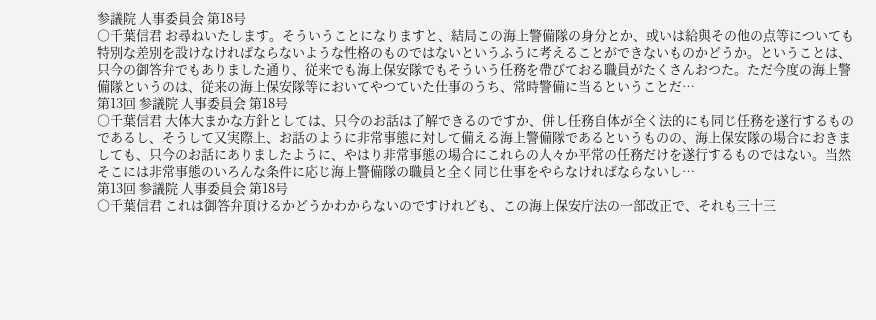参議院 人事委員会 第18号
○千葉信君 お尋ねいたします。そういうことになりますと、結局この海上警備隊の身分とか、或いは給與その他の点等についても特別な差別を設けなければならないような性格のものではないというふうに考えることができないものかどうか。ということは、只今の御答弁でもありました通り、従来でも海上保安隊でもそういう任務を帶びておる職員がたくさんおつた。ただ今度の海上警備隊というのは、従来の海上保安隊等においてやつていた仕事のうち、常時警備に当るということだ…
第13回 参議院 人事委員会 第18号
○千葉信君 大体大まかな方針としては、只今のお話は了解できるのですか、併し任務自体が全く法的にも同じ任務を遂行するものであるし、そうして又実際上、お話のように非常事態に対して備える海上警備隊であるというものの、海上保安隊の場合におきましても、只今のお話にありましたように、やはり非常事態の場合にこれらの人々か平常の任務だけを遂行するものではない。当然そこには非常事態のいろんな条件に応じ海上警備隊の職員と全く同じ仕事をやらなければならないし…
第13回 参議院 人事委員会 第18号
○千葉信君 これは御答弁頂けるかどうかわからないのですけれども、この海上保安庁法の一部改正で、それも三十三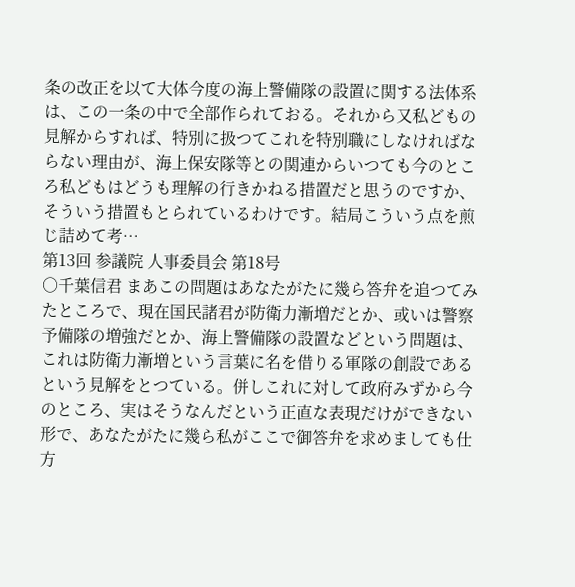条の改正を以て大体今度の海上警備隊の設置に関する法体系は、この一条の中で全部作られておる。それから又私どもの見解からすれば、特別に扱つてこれを特別職にしなければならない理由が、海上保安隊等との関連からいつても今のところ私どもはどうも理解の行きかねる措置だと思うのですか、そういう措置もとられているわけです。結局こういう点を煎じ詰めて考…
第13回 参議院 人事委員会 第18号
○千葉信君 まあこの問題はあなたがたに幾ら答弁を追つてみたところで、現在国民諸君が防衛力漸増だとか、或いは警察予備隊の増強だとか、海上警備隊の設置などという問題は、これは防衛力漸増という言葉に名を借りる軍隊の創設であるという見解をとつている。併しこれに対して政府みずから今のところ、実はそうなんだという正直な表現だけができない形で、あなたがたに幾ら私がここで御答弁を求めましても仕方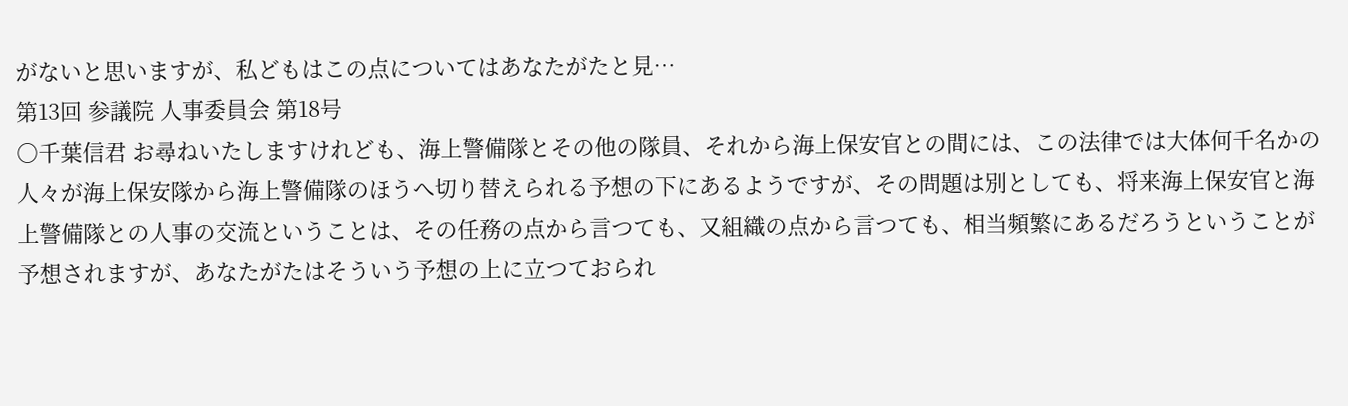がないと思いますが、私どもはこの点についてはあなたがたと見…
第13回 参議院 人事委員会 第18号
○千葉信君 お尋ねいたしますけれども、海上警備隊とその他の隊員、それから海上保安官との間には、この法律では大体何千名かの人々が海上保安隊から海上警備隊のほうへ切り替えられる予想の下にあるようですが、その問題は別としても、将来海上保安官と海上警備隊との人事の交流ということは、その任務の点から言つても、又組織の点から言つても、相当頻繁にあるだろうということが予想されますが、あなたがたはそういう予想の上に立つておられ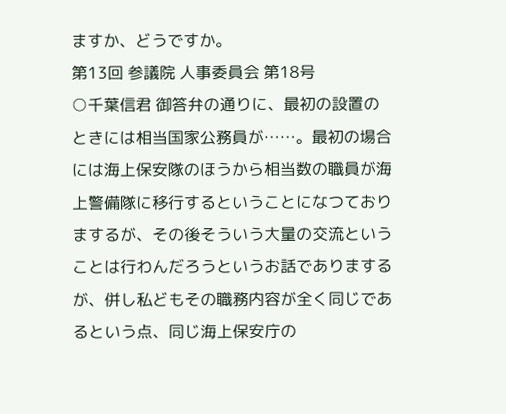ますか、どうですか。
第13回 参議院 人事委員会 第18号
○千葉信君 御答弁の通りに、最初の設置のときには相当国家公務員が……。最初の場合には海上保安隊のほうから相当数の職員が海上警備隊に移行するということになつておりまするが、その後そういう大量の交流ということは行わんだろうというお話でありまするが、併し私どもその職務内容が全く同じであるという点、同じ海上保安庁の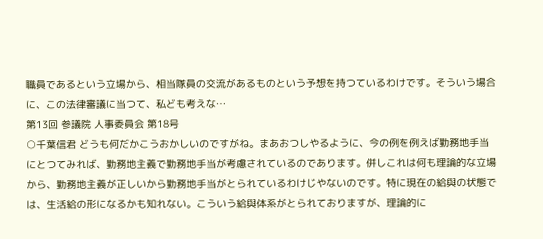職員であるという立場から、相当隊員の交流があるものという予想を持つているわけです。そういう場合に、この法律審議に当つて、私ども考えな…
第13回 参議院 人事委員会 第18号
○千葉信君 どうも何だかこうおかしいのですがね。まあおつしやるように、今の例を例えば勤務地手当にとつてみれば、勤務地主義で勤務地手当が考慮されているのであります。併しこれは何も理論的な立場から、勤務地主義が正しいから勤務地手当がとられているわけじやないのです。特に現在の給與の状態では、生活給の形になるかも知れない。こういう給與体系がとられておりますが、理論的に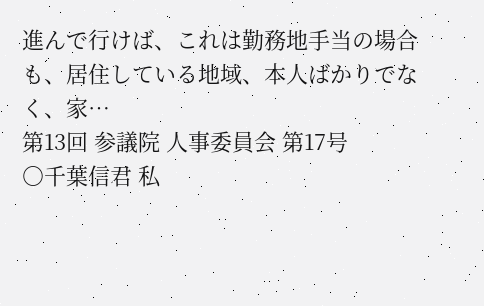進んで行けば、これは勤務地手当の場合も、居住している地域、本人ばかりでなく、家…
第13回 参議院 人事委員会 第17号
○千葉信君 私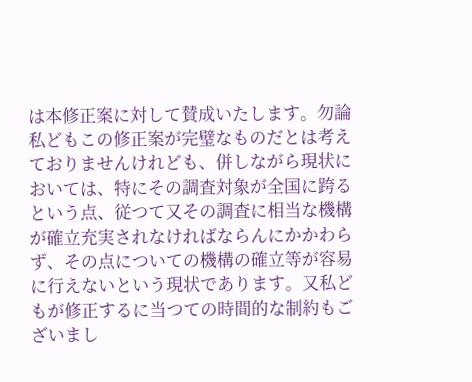は本修正案に対して賛成いたします。勿論私どもこの修正案が完璧なものだとは考えておりませんけれども、併しながら現状においては、特にその調査対象が全国に跨るという点、従つて又その調査に相当な機構が確立充実されなければならんにかかわらず、その点についての機構の確立等が容易に行えないという現状であります。又私どもが修正するに当つての時間的な制約もございまし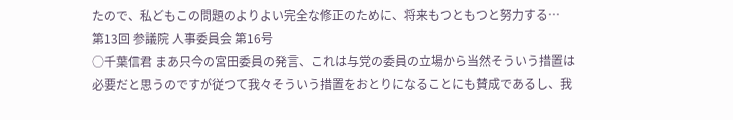たので、私どもこの問題のよりよい完全な修正のために、将来もつともつと努力する…
第13回 参議院 人事委員会 第16号
○千葉信君 まあ只今の宮田委員の発言、これは与党の委員の立場から当然そういう措置は必要だと思うのですが従つて我々そういう措置をおとりになることにも賛成であるし、我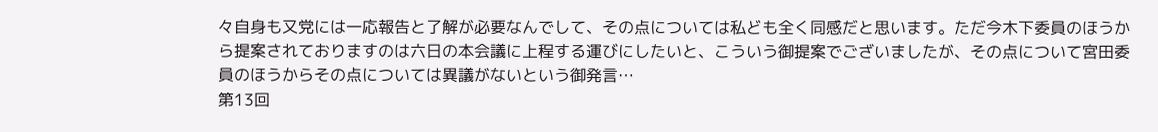々自身も又党には一応報告と了解が必要なんでして、その点については私ども全く同感だと思います。ただ今木下委員のほうから提案されておりますのは六日の本会議に上程する運びにしたいと、こういう御提案でございましたが、その点について宮田委員のほうからその点については異議がないという御発言…
第13回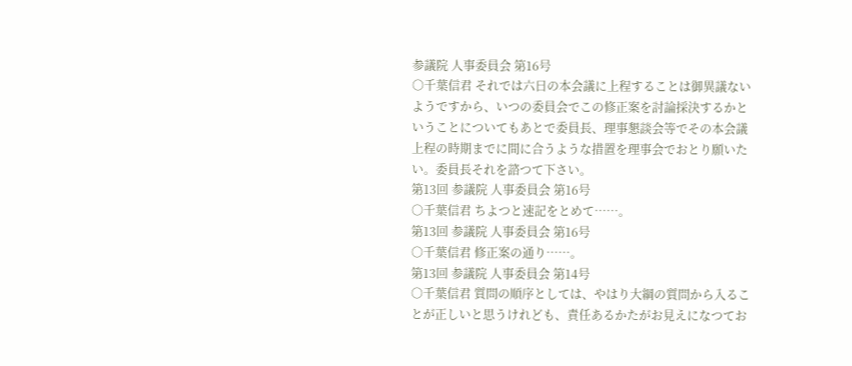参議院 人事委員会 第16号
○千葉信君 それでは六日の本会議に上程することは御異議ないようですから、いつの委員会でこの修正案を討論採決するかということについてもあとで委員長、理事懇談会等でその本会議上程の時期までに間に合うような措置を理事会でおとり願いたい。委員長それを諮つて下さい。
第13回 参議院 人事委員会 第16号
○千葉信君 ちよつと速記をとめて……。
第13回 参議院 人事委員会 第16号
○千葉信君 修正案の通り……。
第13回 参議院 人事委員会 第14号
○千葉信君 質問の順序としては、やはり大綱の質問から入ることが正しいと思うけれども、責任あるかたがお見えになつてお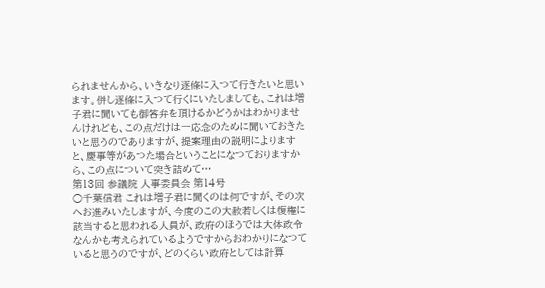られませんから、いきなり逐條に入つて行きたいと思います。併し逐條に入つて行くにいたしましても、これは増子君に聞いても御答弁を頂けるかどうかはわかりませんけれども、この点だけは一応念のために聞いておきたいと思うのでありますが、提案理由の説明によりますと、慶事等があつた場合ということになつておりますから、この点について突き詰めて…
第13回 参議院 人事委員会 第14号
○千葉信君 これは増子君に聞くのは何ですが、その次へお進みいたしますが、今度のこの大赦若しくは復権に該当すると思われる人員が、政府のほうでは大体政令なんかも考えられているようですからおわかりになつていると思うのですが、どのくらい政府としては計算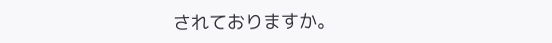されておりますか。